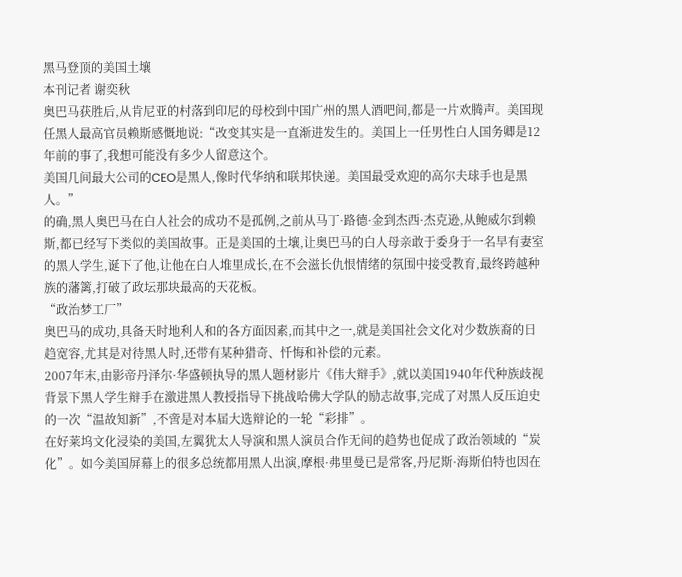黑马登顶的美国土壤
本刊记者 谢奕秋
奥巴马获胜后,从肯尼亚的村落到印尼的母校到中国广州的黑人酒吧间,都是一片欢腾声。美国现任黑人最高官员赖斯感慨地说:“改变其实是一直渐进发生的。美国上一任男性白人国务卿是12年前的事了,我想可能没有多少人留意这个。
美国几间最大公司的CEO是黑人,像时代华纳和联邦快递。美国最受欢迎的高尔夫球手也是黑人。”
的确,黑人奥巴马在白人社会的成功不是孤例,之前从马丁·路德·金到杰西·杰克逊,从鲍威尔到赖斯,都已经写下类似的美国故事。正是美国的土壤,让奥巴马的白人母亲敢于委身于一名早有妻室的黑人学生,诞下了他,让他在白人堆里成长,在不会滋长仇恨情绪的氛围中接受教育,最终跨越种族的藩篱,打破了政坛那块最高的天花板。
“政治梦工厂”
奥巴马的成功,具备天时地利人和的各方面因素,而其中之一,就是美国社会文化对少数族裔的日趋宽容,尤其是对待黑人时,还带有某种猎奇、忏悔和补偿的元素。
2007年末,由影帝丹泽尔·华盛顿执导的黑人题材影片《伟大辩手》,就以美国1940年代种族歧视背景下黑人学生辩手在激进黑人教授指导下挑战哈佛大学队的励志故事,完成了对黑人反压迫史的一次“温故知新”,不啻是对本届大选辩论的一轮“彩排”。
在好莱坞文化浸染的美国,左翼犹太人导演和黑人演员合作无间的趋势也促成了政治领域的“炭化”。如今美国屏幕上的很多总统都用黑人出演,摩根·弗里曼已是常客,丹尼斯·海斯伯特也因在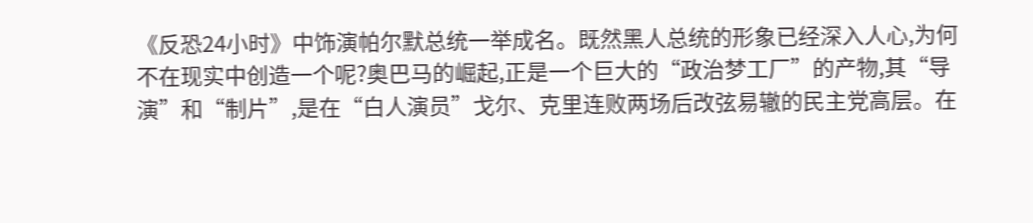《反恐24小时》中饰演帕尔默总统一举成名。既然黑人总统的形象已经深入人心,为何不在现实中创造一个呢?奥巴马的崛起,正是一个巨大的“政治梦工厂”的产物,其“导演”和“制片”,是在“白人演员”戈尔、克里连败两场后改弦易辙的民主党高层。在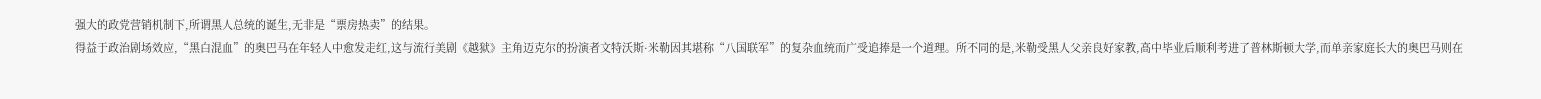强大的政党营销机制下,所谓黑人总统的诞生,无非是“票房热卖”的结果。
得益于政治剧场效应,“黑白混血”的奥巴马在年轻人中愈发走红,这与流行美剧《越狱》主角迈克尔的扮演者文特沃斯·米勒因其堪称“八国联军”的复杂血统而广受追捧是一个道理。所不同的是,米勒受黑人父亲良好家教,高中毕业后顺利考进了普林斯顿大学,而单亲家庭长大的奥巴马则在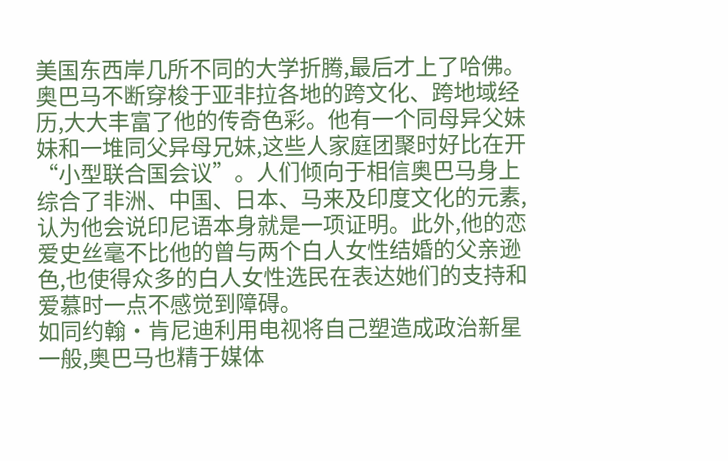美国东西岸几所不同的大学折腾,最后才上了哈佛。
奥巴马不断穿梭于亚非拉各地的跨文化、跨地域经历,大大丰富了他的传奇色彩。他有一个同母异父妹妹和一堆同父异母兄妹,这些人家庭团聚时好比在开“小型联合国会议”。人们倾向于相信奥巴马身上综合了非洲、中国、日本、马来及印度文化的元素,认为他会说印尼语本身就是一项证明。此外,他的恋爱史丝毫不比他的曾与两个白人女性结婚的父亲逊色,也使得众多的白人女性选民在表达她们的支持和爱慕时一点不感觉到障碍。
如同约翰·肯尼迪利用电视将自己塑造成政治新星一般,奥巴马也精于媒体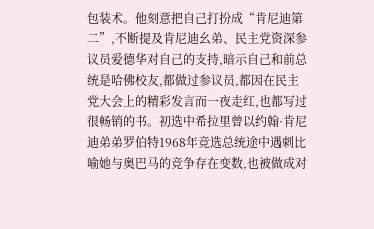包装术。他刻意把自己打扮成“肯尼迪第二”,不断提及肯尼迪幺弟、民主党资深参议员爱德华对自己的支持,暗示自己和前总统是哈佛校友,都做过参议员,都因在民主党大会上的精彩发言而一夜走红,也都写过很畅销的书。初选中希拉里曾以约翰·肯尼迪弟弟罗伯特1968年竞选总统途中遇刺比喻她与奥巴马的竞争存在变数,也被做成对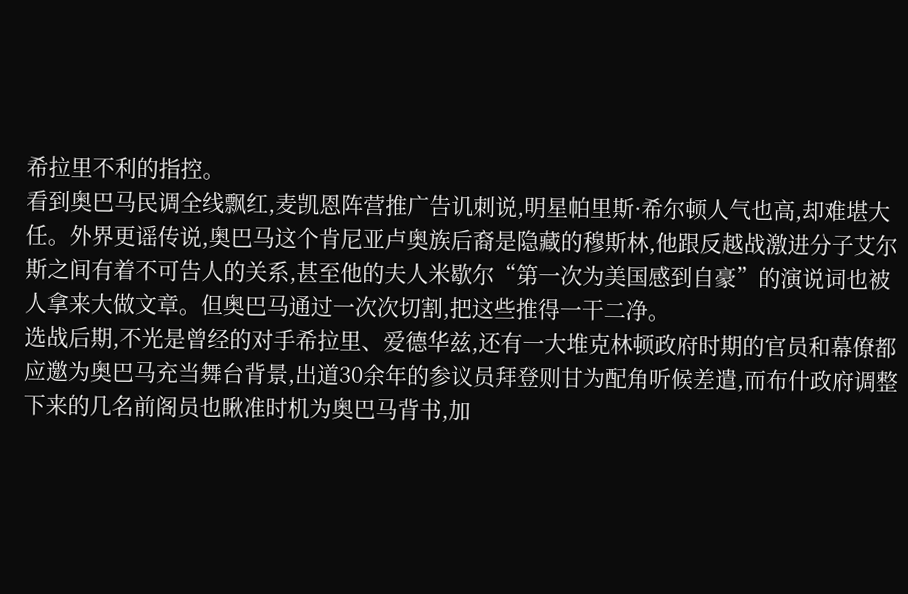希拉里不利的指控。
看到奥巴马民调全线飘红,麦凯恩阵营推广告讥刺说,明星帕里斯·希尔顿人气也高,却难堪大任。外界更谣传说,奥巴马这个肯尼亚卢奥族后裔是隐藏的穆斯林,他跟反越战激进分子艾尔斯之间有着不可告人的关系,甚至他的夫人米歇尔“第一次为美国感到自豪”的演说词也被人拿来大做文章。但奥巴马通过一次次切割,把这些推得一干二净。
选战后期,不光是曾经的对手希拉里、爱德华兹,还有一大堆克林顿政府时期的官员和幕僚都应邀为奥巴马充当舞台背景,出道30余年的参议员拜登则甘为配角听候差遣,而布什政府调整下来的几名前阁员也瞅准时机为奥巴马背书,加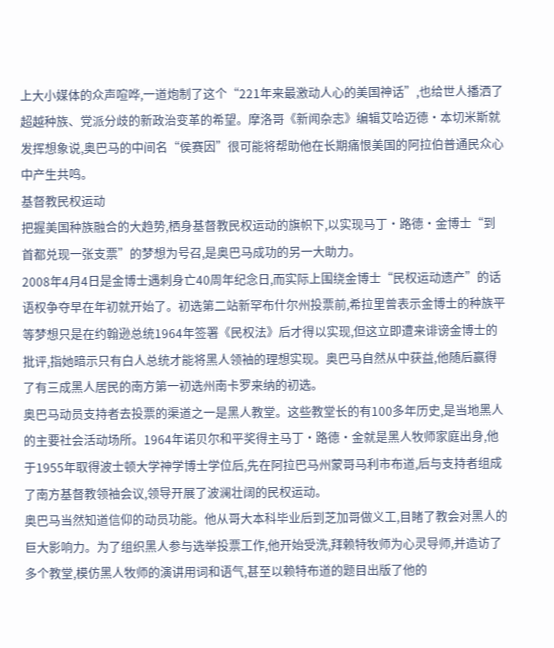上大小媒体的众声喧哗,一道炮制了这个“221年来最激动人心的美国神话”,也给世人播洒了超越种族、党派分歧的新政治变革的希望。摩洛哥《新闻杂志》编辑艾哈迈德·本切米斯就发挥想象说,奥巴马的中间名“侯赛因”很可能将帮助他在长期痛恨美国的阿拉伯普通民众心中产生共鸣。
基督教民权运动
把握美国种族融合的大趋势,栖身基督教民权运动的旗帜下,以实现马丁·路德·金博士“到首都兑现一张支票”的梦想为号召,是奥巴马成功的另一大助力。
2008年4月4日是金博士遇刺身亡40周年纪念日,而实际上围绕金博士“民权运动遗产”的话语权争夺早在年初就开始了。初选第二站新罕布什尔州投票前,希拉里曾表示金博士的种族平等梦想只是在约翰逊总统1964年签署《民权法》后才得以实现,但这立即遭来诽谤金博士的批评,指她暗示只有白人总统才能将黑人领袖的理想实现。奥巴马自然从中获益,他随后赢得了有三成黑人居民的南方第一初选州南卡罗来纳的初选。
奥巴马动员支持者去投票的渠道之一是黑人教堂。这些教堂长的有100多年历史,是当地黑人的主要社会活动场所。1964年诺贝尔和平奖得主马丁·路德·金就是黑人牧师家庭出身,他于1955年取得波士顿大学神学博士学位后,先在阿拉巴马州蒙哥马利市布道,后与支持者组成了南方基督教领袖会议,领导开展了波澜壮阔的民权运动。
奥巴马当然知道信仰的动员功能。他从哥大本科毕业后到芝加哥做义工,目睹了教会对黑人的巨大影响力。为了组织黑人参与选举投票工作,他开始受洗,拜赖特牧师为心灵导师,并造访了多个教堂,模仿黑人牧师的演讲用词和语气,甚至以赖特布道的题目出版了他的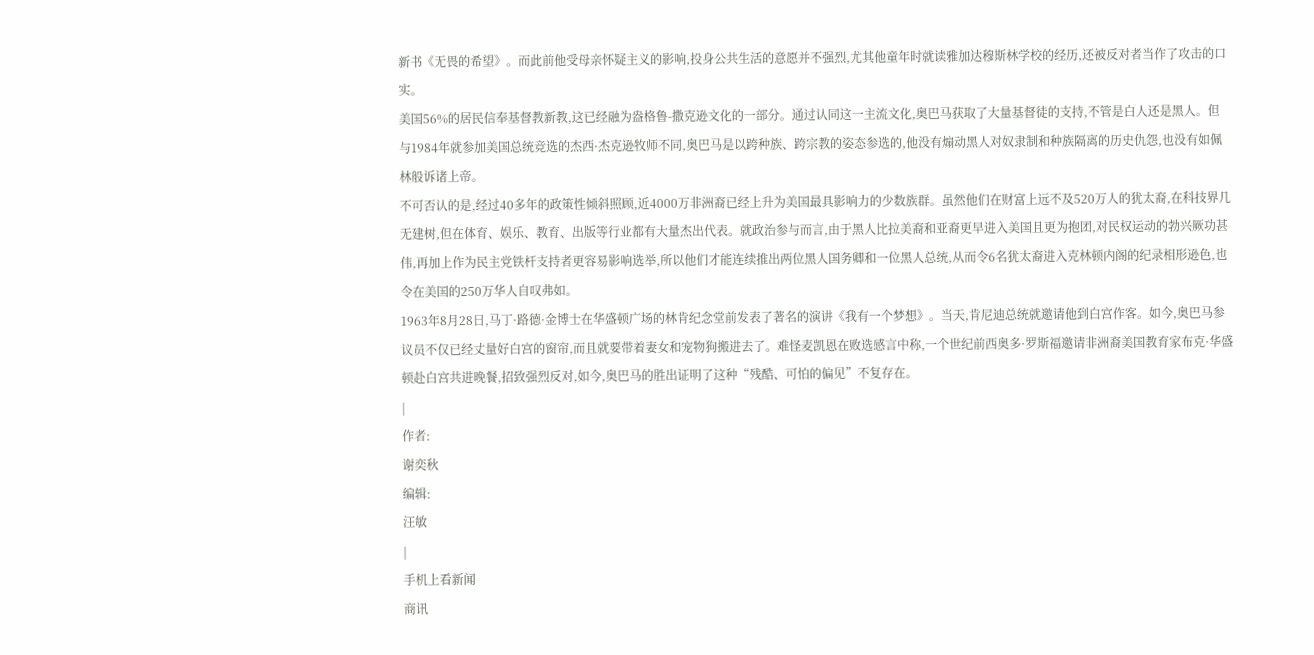新书《无畏的希望》。而此前他受母亲怀疑主义的影响,投身公共生活的意愿并不强烈,尤其他童年时就读雅加达穆斯林学校的经历,还被反对者当作了攻击的口实。
美国56%的居民信奉基督教新教,这已经融为盎格鲁-撒克逊文化的一部分。通过认同这一主流文化,奥巴马获取了大量基督徒的支持,不管是白人还是黑人。但与1984年就参加美国总统竞选的杰西·杰克逊牧师不同,奥巴马是以跨种族、跨宗教的姿态参选的,他没有煽动黑人对奴隶制和种族隔离的历史仇怨,也没有如佩林般诉诸上帝。
不可否认的是,经过40多年的政策性倾斜照顾,近4000万非洲裔已经上升为美国最具影响力的少数族群。虽然他们在财富上远不及520万人的犹太裔,在科技界几无建树,但在体育、娱乐、教育、出版等行业都有大量杰出代表。就政治参与而言,由于黑人比拉美裔和亚裔更早进入美国且更为抱团,对民权运动的勃兴厥功甚伟,再加上作为民主党铁杆支持者更容易影响选举,所以他们才能连续推出两位黑人国务卿和一位黑人总统,从而令6名犹太裔进入克林顿内阁的纪录相形逊色,也令在美国的250万华人自叹弗如。
1963年8月28日,马丁·路德·金博士在华盛顿广场的林肯纪念堂前发表了著名的演讲《我有一个梦想》。当天,肯尼迪总统就邀请他到白宫作客。如今,奥巴马参议员不仅已经丈量好白宫的窗帘,而且就要带着妻女和宠物狗搬进去了。难怪麦凯恩在败选感言中称,一个世纪前西奥多·罗斯福邀请非洲裔美国教育家布克·华盛顿赴白宫共进晚餐,招致强烈反对,如今,奥巴马的胜出证明了这种“残酷、可怕的偏见”不复存在。
|
作者:
谢奕秋
编辑:
汪敏
|
手机上看新闻
商讯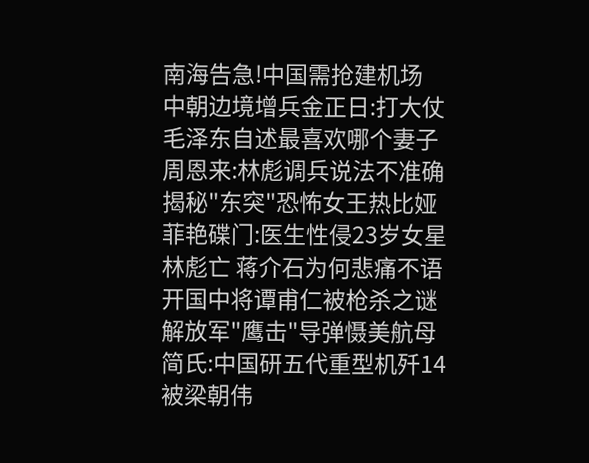南海告急!中国需抢建机场
中朝边境增兵金正日:打大仗
毛泽东自述最喜欢哪个妻子
周恩来:林彪调兵说法不准确
揭秘"东突"恐怖女王热比娅
菲艳碟门:医生性侵23岁女星
林彪亡 蒋介石为何悲痛不语
开国中将谭甫仁被枪杀之谜
解放军"鹰击"导弹慑美航母
简氏:中国研五代重型机歼14
被梁朝伟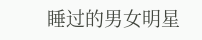睡过的男女明星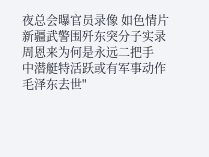夜总会曝官员录像 如色情片
新疆武警围歼东突分子实录
周恩来为何是永远二把手
中潜艇特活跃或有军事动作
毛泽东去世"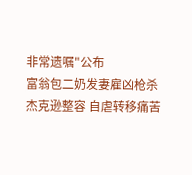非常遗嘱"公布
富翁包二奶发妻雇凶枪杀
杰克逊整容 自虐转移痛苦